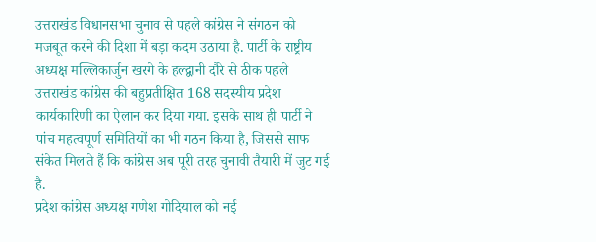उत्तराखंड विधानसभा चुनाव से पहले कांग्रेस ने संगठन को मजबूत करने की दिशा में बड़ा कदम उठाया है. पार्टी के राष्ट्रीय अध्यक्ष मल्लिकार्जुन खरगे के हल्द्वानी दौरे से ठीक पहले उत्तराखंड कांग्रेस की बहुप्रतीक्षित 168 सदस्यीय प्रदेश कार्यकारिणी का ऐलान कर दिया गया. इसके साथ ही पार्टी ने पांच महत्वपूर्ण समितियों का भी गठन किया है, जिससे साफ संकेत मिलते हैं कि कांग्रेस अब पूरी तरह चुनावी तैयारी में जुट गई है.
प्रदेश कांग्रेस अध्यक्ष गणेश गोदियाल को नई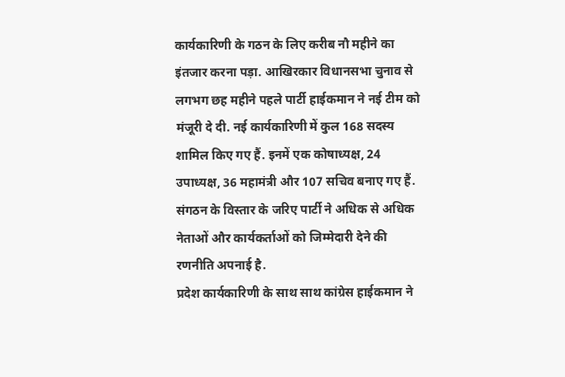कार्यकारिणी के गठन के लिए करीब नौ महीने का इंतजार करना पड़ा. आखिरकार विधानसभा चुनाव से लगभग छह महीने पहले पार्टी हाईकमान ने नई टीम को मंजूरी दे दी. नई कार्यकारिणी में कुल 168 सदस्य शामिल किए गए हैं. इनमें एक कोषाध्यक्ष, 24 उपाध्यक्ष, 36 महामंत्री और 107 सचिव बनाए गए हैं. संगठन के विस्तार के जरिए पार्टी ने अधिक से अधिक नेताओं और कार्यकर्ताओं को जिम्मेदारी देने की रणनीति अपनाई है.
प्रदेश कार्यकारिणी के साथ साथ कांग्रेस हाईकमान ने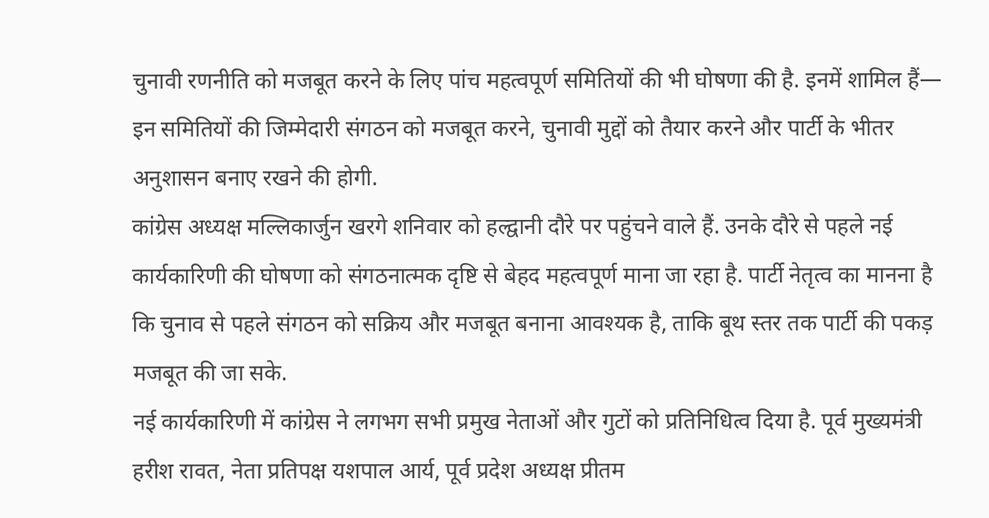चुनावी रणनीति को मजबूत करने के लिए पांच महत्वपूर्ण समितियों की भी घोषणा की है. इनमें शामिल हैं—
इन समितियों की जिम्मेदारी संगठन को मजबूत करने, चुनावी मुद्दों को तैयार करने और पार्टी के भीतर अनुशासन बनाए रखने की होगी.
कांग्रेस अध्यक्ष मल्लिकार्जुन खरगे शनिवार को हल्द्वानी दौरे पर पहुंचने वाले हैं. उनके दौरे से पहले नई कार्यकारिणी की घोषणा को संगठनात्मक दृष्टि से बेहद महत्वपूर्ण माना जा रहा है. पार्टी नेतृत्व का मानना है कि चुनाव से पहले संगठन को सक्रिय और मजबूत बनाना आवश्यक है, ताकि बूथ स्तर तक पार्टी की पकड़ मजबूत की जा सके.
नई कार्यकारिणी में कांग्रेस ने लगभग सभी प्रमुख नेताओं और गुटों को प्रतिनिधित्व दिया है. पूर्व मुख्यमंत्री हरीश रावत, नेता प्रतिपक्ष यशपाल आर्य, पूर्व प्रदेश अध्यक्ष प्रीतम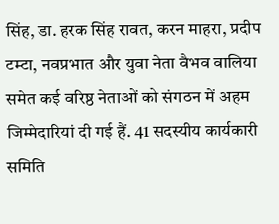सिंह, डा. हरक सिंह रावत, करन माहरा, प्रदीप टम्टा, नवप्रभात और युवा नेता वैभव वालिया समेत कई वरिष्ठ नेताओं को संगठन में अहम जिम्मेदारियां दी गई हैं. 41 सदस्यीय कार्यकारी समिति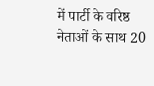में पार्टी के वरिष्ठ नेताओं के साथ 20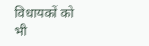विधायकों को भी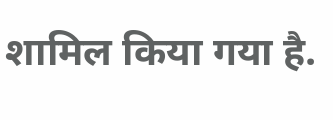शामिल किया गया है.